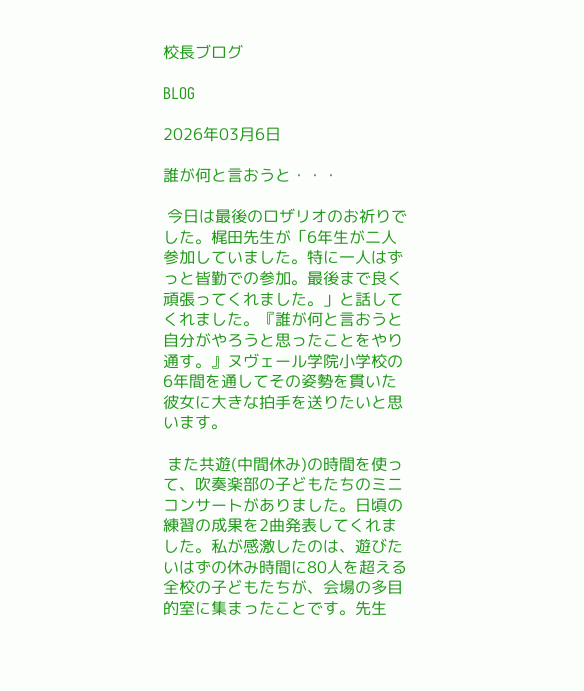校長ブログ

BLOG

2026年03月6日

誰が何と言おうと・・・

 今日は最後のロザリオのお祈りでした。梶田先生が「6年生が二人参加していました。特に一人はずっと皆勤での参加。最後まで良く頑張ってくれました。」と話してくれました。『誰が何と言おうと自分がやろうと思ったことをやり通す。』ヌヴェール学院小学校の6年間を通してその姿勢を貫いた彼女に大きな拍手を送りたいと思います。

 また共遊(中間休み)の時間を使って、吹奏楽部の子どもたちのミニコンサートがありました。日頃の練習の成果を2曲発表してくれました。私が感激したのは、遊びたいはずの休み時間に80人を超える全校の子どもたちが、会場の多目的室に集まったことです。先生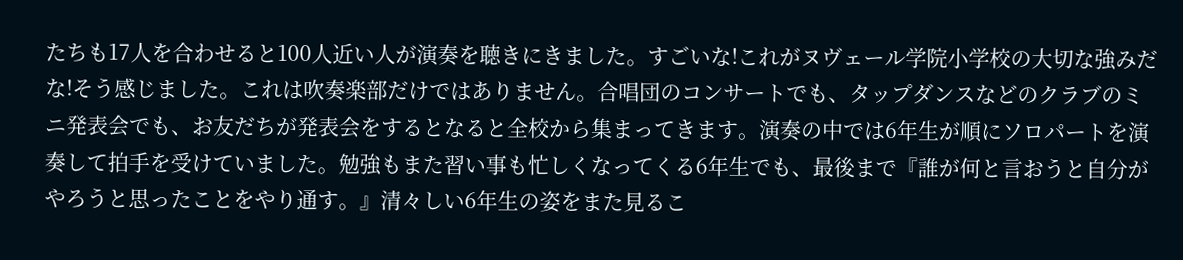たちも17人を合わせると100人近い人が演奏を聴きにきました。すごいな!これがヌヴェール学院小学校の大切な強みだな!そう感じました。これは吹奏楽部だけではありません。合唱団のコンサートでも、タップダンスなどのクラブのミニ発表会でも、お友だちが発表会をするとなると全校から集まってきます。演奏の中では6年生が順にソロパートを演奏して拍手を受けていました。勉強もまた習い事も忙しくなってくる6年生でも、最後まで『誰が何と言おうと自分がやろうと思ったことをやり通す。』清々しい6年生の姿をまた見るこ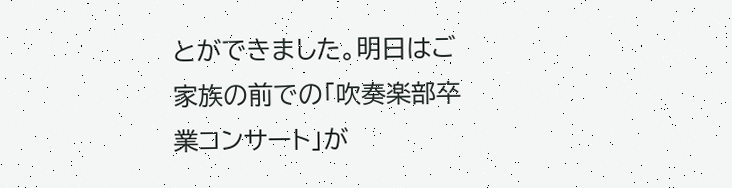とができました。明日はご家族の前での「吹奏楽部卒業コンサート」が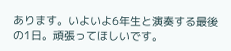あります。いよいよ6年生と演奏する最後の1日。頑張ってほしいです。